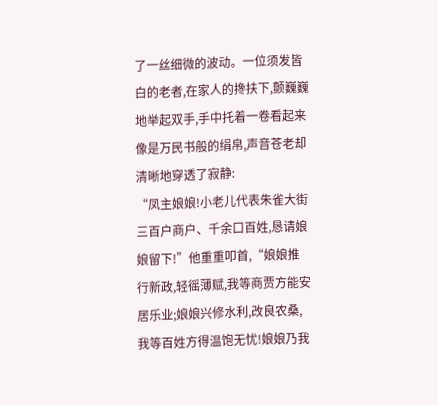了一丝细微的波动。一位须发皆白的老者,在家人的搀扶下,颤巍巍地举起双手,手中托着一卷看起来像是万民书般的绢帛,声音苍老却清晰地穿透了寂静:
“凤主娘娘!小老儿代表朱雀大街三百户商户、千余口百姓,恳请娘娘留下!”他重重叩首,“娘娘推行新政,轻徭薄赋,我等商贾方能安居乐业;娘娘兴修水利,改良农桑,我等百姓方得温饱无忧!娘娘乃我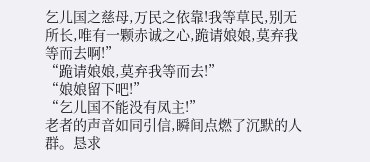乞儿国之慈母,万民之依靠!我等草民,别无所长,唯有一颗赤诚之心,跪请娘娘,莫弃我等而去啊!”
“跪请娘娘,莫弃我等而去!”
“娘娘留下吧!”
“乞儿国不能没有凤主!”
老者的声音如同引信,瞬间点燃了沉默的人群。恳求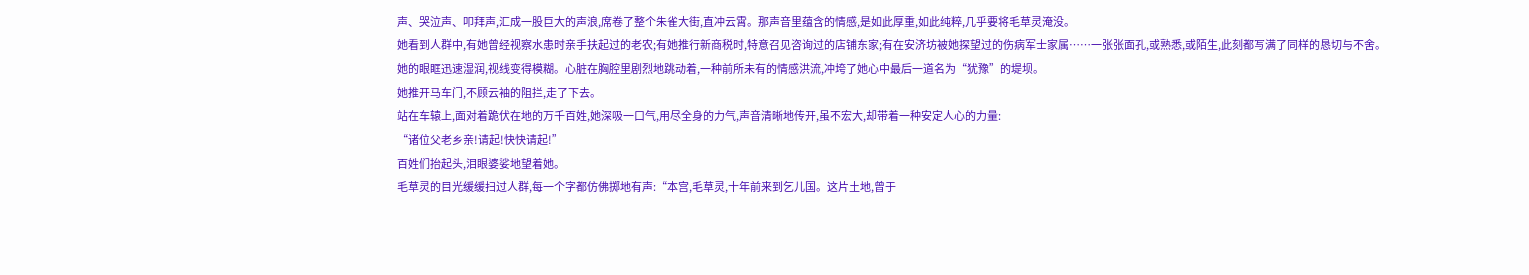声、哭泣声、叩拜声,汇成一股巨大的声浪,席卷了整个朱雀大街,直冲云霄。那声音里蕴含的情感,是如此厚重,如此纯粹,几乎要将毛草灵淹没。
她看到人群中,有她曾经视察水患时亲手扶起过的老农;有她推行新商税时,特意召见咨询过的店铺东家;有在安济坊被她探望过的伤病军士家属……一张张面孔,或熟悉,或陌生,此刻都写满了同样的恳切与不舍。
她的眼眶迅速湿润,视线变得模糊。心脏在胸腔里剧烈地跳动着,一种前所未有的情感洪流,冲垮了她心中最后一道名为“犹豫”的堤坝。
她推开马车门,不顾云袖的阻拦,走了下去。
站在车辕上,面对着跪伏在地的万千百姓,她深吸一口气,用尽全身的力气,声音清晰地传开,虽不宏大,却带着一种安定人心的力量:
“诸位父老乡亲!请起!快快请起!”
百姓们抬起头,泪眼婆娑地望着她。
毛草灵的目光缓缓扫过人群,每一个字都仿佛掷地有声:“本宫,毛草灵,十年前来到乞儿国。这片土地,曾于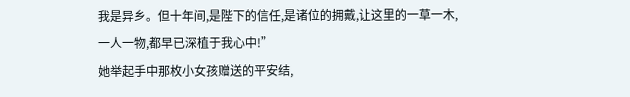我是异乡。但十年间,是陛下的信任,是诸位的拥戴,让这里的一草一木,一人一物,都早已深植于我心中!”
她举起手中那枚小女孩赠送的平安结,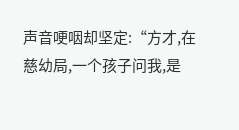声音哽咽却坚定:“方才,在慈幼局,一个孩子问我,是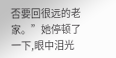否要回很远的老家。”她停顿了一下,眼中泪光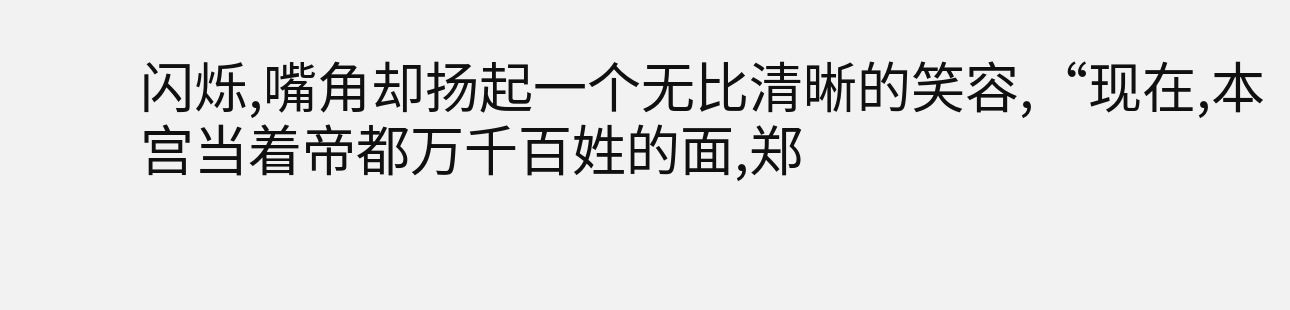闪烁,嘴角却扬起一个无比清晰的笑容,“现在,本宫当着帝都万千百姓的面,郑